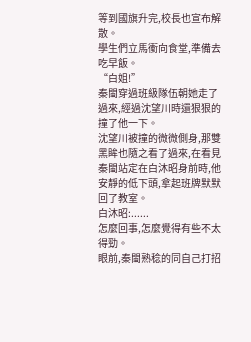等到國旗升完,校長也宣布解散。
學生們立馬衝向食堂,準備去吃早飯。
“白姐!”
秦閩穿過班級隊伍朝她走了過來,經過沈望川時還狠狠的撞了他一下。
沈望川被撞的微微側身,那雙黑眸也隨之看了過來,在看見秦閩站定在白沐昭身前時,他安靜的低下頭,拿起班牌默默回了教室。
白沐昭:......
怎麼回事,怎麼覺得有些不太得勁。
眼前,秦閩熟稔的同自己打招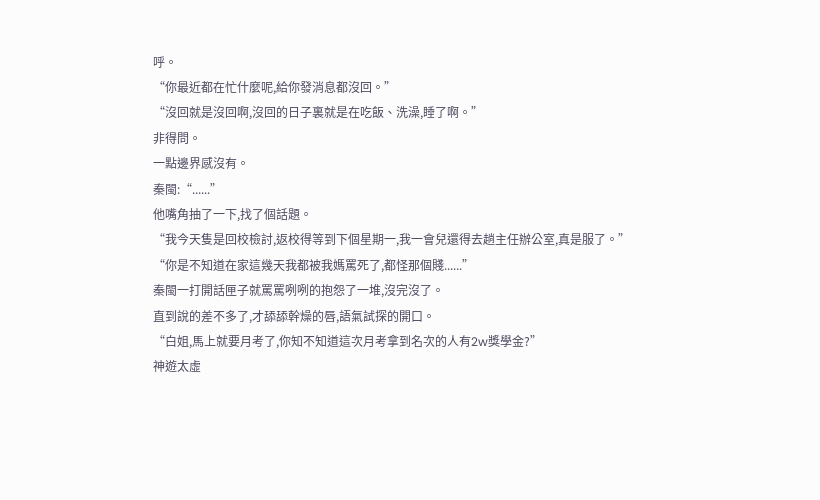呼。
“你最近都在忙什麼呢,給你發消息都沒回。”
“沒回就是沒回啊,沒回的日子裏就是在吃飯、洗澡,睡了啊。”
非得問。
一點邊界感沒有。
秦閩:“......”
他嘴角抽了一下,找了個話題。
“我今天隻是回校檢討,返校得等到下個星期一,我一會兒還得去趟主任辦公室,真是服了。”
“你是不知道在家這幾天我都被我媽罵死了,都怪那個賤......”
秦閩一打開話匣子就罵罵咧咧的抱怨了一堆,沒完沒了。
直到說的差不多了,才舔舔幹燥的唇,語氣試探的開口。
“白姐,馬上就要月考了,你知不知道這次月考拿到名次的人有2w獎學金?”
神遊太虛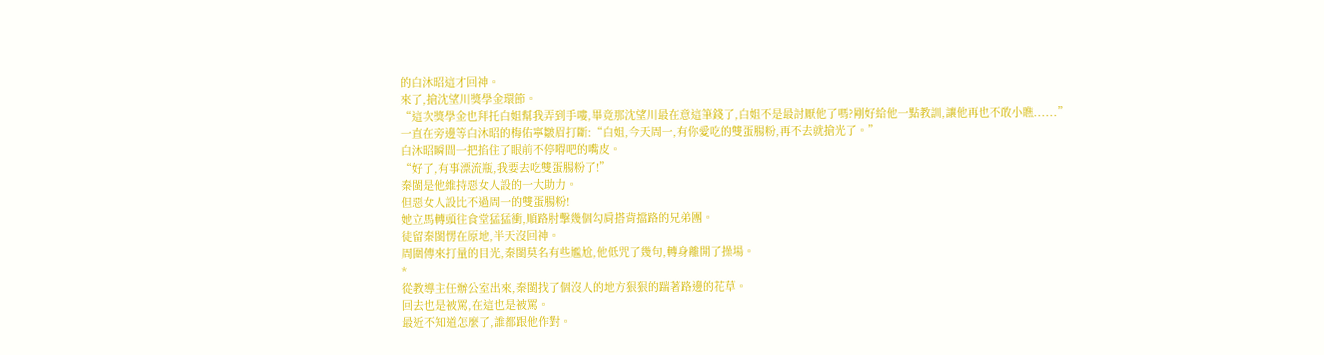的白沐昭這才回神。
來了,搶沈望川獎學金環節。
“這次獎學金也拜托白姐幫我弄到手嘍,畢竟那沈望川最在意這筆錢了,白姐不是最討厭他了嗎?剛好給他一點教訓,讓他再也不敢小瞧......”
一直在旁邊等白沐昭的梅佑寧皺眉打斷:“白姐,今天周一,有你愛吃的雙蛋腸粉,再不去就搶光了。”
白沐昭瞬間一把掐住了眼前不停嘚吧的嘴皮。
“好了,有事漂流瓶,我要去吃雙蛋腸粉了!”
秦閩是他維持惡女人設的一大助力。
但惡女人設比不過周一的雙蛋腸粉!
她立馬轉頭往食堂猛猛衝,順路肘擊幾個勾肩搭背擋路的兄弟團。
徒留秦閩愣在原地,半天沒回神。
周圍傳來打量的目光,秦閩莫名有些尷尬,他低咒了幾句,轉身離開了操場。
*
從教導主任辦公室出來,秦閩找了個沒人的地方狠狠的踹著路邊的花草。
回去也是被罵,在這也是被罵。
最近不知道怎麼了,誰都跟他作對。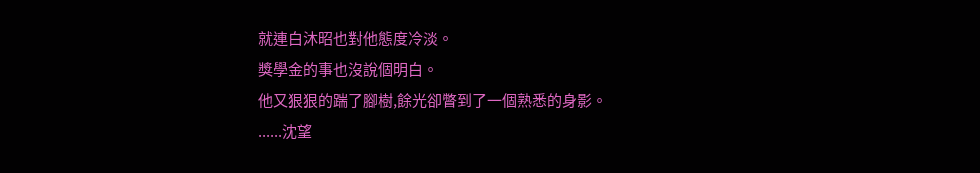就連白沐昭也對他態度冷淡。
獎學金的事也沒說個明白。
他又狠狠的踹了腳樹,餘光卻瞥到了一個熟悉的身影。
......沈望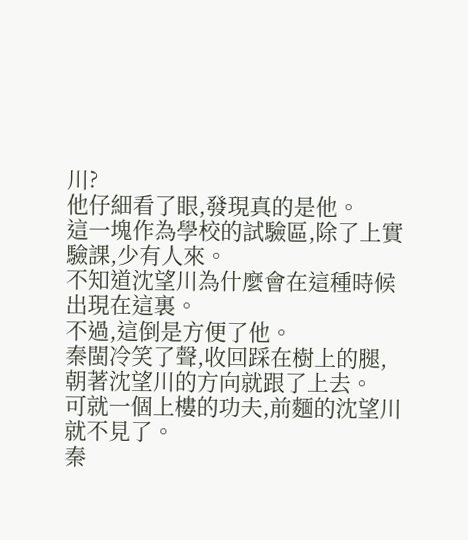川?
他仔細看了眼,發現真的是他。
這一塊作為學校的試驗區,除了上實驗課,少有人來。
不知道沈望川為什麼會在這種時候出現在這裏。
不過,這倒是方便了他。
秦閩冷笑了聲,收回踩在樹上的腿,朝著沈望川的方向就跟了上去。
可就一個上樓的功夫,前麵的沈望川就不見了。
秦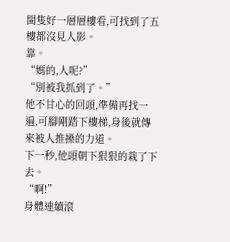閩隻好一層層樓看,可找到了五樓都沒見人影。
靠。
“媽的,人呢?”
“別被我抓到了。”
他不甘心的回頭,準備再找一遍,可腳剛踏下樓梯,身後就傳來被人推搡的力道。
下一秒,他頭朝下狠狠的栽了下去。
“啊!”
身體連續滾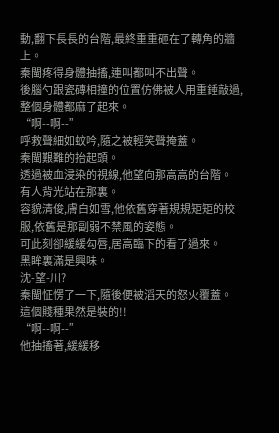動,翻下長長的台階,最終重重砸在了轉角的牆上。
秦閩疼得身體抽搐,連叫都叫不出聲。
後腦勺跟瓷磚相撞的位置仿佛被人用重錘敲過,整個身體都麻了起來。
“啊--啊--”
呼救聲細如蚊吟,隨之被輕笑聲掩蓋。
秦閩艱難的抬起頭。
透過被血浸染的視線,他望向那高高的台階。
有人背光站在那裏。
容貌清俊,膚白如雪,他依舊穿著規規矩矩的校服,依舊是那副弱不禁風的姿態。
可此刻卻緩緩勾唇,居高臨下的看了過來。
黑眸裏滿是興味。
沈-望-川?
秦閩怔愣了一下,隨後便被滔天的怒火覆蓋。
這個賤種果然是裝的!!
“啊--啊--”
他抽搐著,緩緩移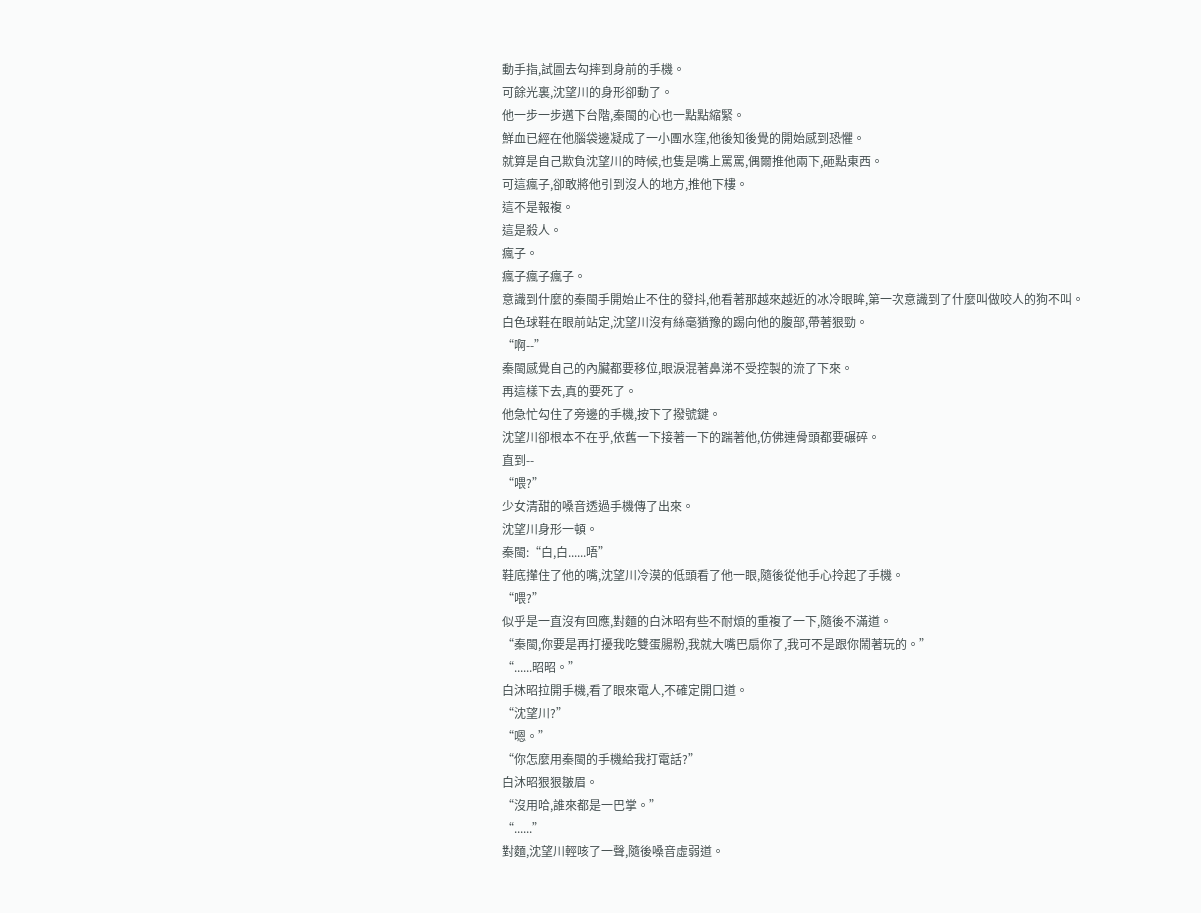動手指,試圖去勾摔到身前的手機。
可餘光裏,沈望川的身形卻動了。
他一步一步邁下台階,秦閩的心也一點點縮緊。
鮮血已經在他腦袋邊凝成了一小團水窪,他後知後覺的開始感到恐懼。
就算是自己欺負沈望川的時候,也隻是嘴上罵罵,偶爾推他兩下,砸點東西。
可這瘋子,卻敢將他引到沒人的地方,推他下樓。
這不是報複。
這是殺人。
瘋子。
瘋子瘋子瘋子。
意識到什麼的秦閩手開始止不住的發抖,他看著那越來越近的冰冷眼眸,第一次意識到了什麼叫做咬人的狗不叫。
白色球鞋在眼前站定,沈望川沒有絲毫猶豫的踢向他的腹部,帶著狠勁。
“啊--”
秦閩感覺自己的內臟都要移位,眼淚混著鼻涕不受控製的流了下來。
再這樣下去,真的要死了。
他急忙勾住了旁邊的手機,按下了撥號鍵。
沈望川卻根本不在乎,依舊一下接著一下的踹著他,仿佛連骨頭都要碾碎。
直到--
“喂?”
少女清甜的嗓音透過手機傳了出來。
沈望川身形一頓。
秦閩:“白,白......唔”
鞋底攆住了他的嘴,沈望川冷漠的低頭看了他一眼,隨後從他手心拎起了手機。
“喂?”
似乎是一直沒有回應,對麵的白沐昭有些不耐煩的重複了一下,隨後不滿道。
“秦閩,你要是再打擾我吃雙蛋腸粉,我就大嘴巴扇你了,我可不是跟你鬧著玩的。”
“......昭昭。”
白沐昭拉開手機,看了眼來電人,不確定開口道。
“沈望川?”
“嗯。”
“你怎麼用秦閩的手機給我打電話?”
白沐昭狠狠皺眉。
“沒用哈,誰來都是一巴掌。”
“......”
對麵,沈望川輕咳了一聲,隨後嗓音虛弱道。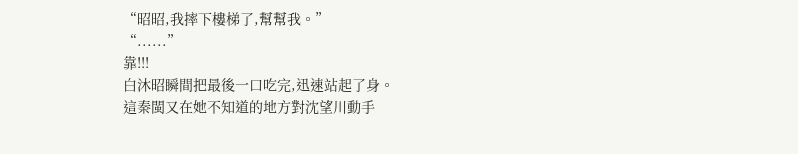“昭昭,我摔下樓梯了,幫幫我。”
“......”
靠!!!
白沐昭瞬間把最後一口吃完,迅速站起了身。
這秦閩又在她不知道的地方對沈望川動手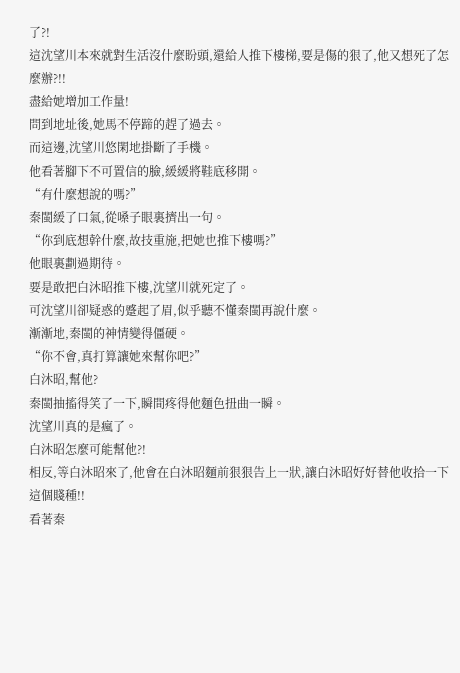了?!
這沈望川本來就對生活沒什麼盼頭,還給人推下樓梯,要是傷的狠了,他又想死了怎麼辦?!!
盡給她增加工作量!
問到地址後,她馬不停蹄的趕了過去。
而這邊,沈望川悠閑地掛斷了手機。
他看著腳下不可置信的臉,緩緩將鞋底移開。
“有什麼想說的嗎?”
秦閩緩了口氣,從嗓子眼裏擠出一句。
“你到底想幹什麼,故技重施,把她也推下樓嗎?”
他眼裏劃過期待。
要是敢把白沐昭推下樓,沈望川就死定了。
可沈望川卻疑惑的蹙起了眉,似乎聽不懂秦閩再說什麼。
漸漸地,秦閩的神情變得僵硬。
“你不會,真打算讓她來幫你吧?”
白沐昭,幫他?
秦閩抽搐得笑了一下,瞬間疼得他麵色扭曲一瞬。
沈望川真的是瘋了。
白沐昭怎麼可能幫他?!
相反,等白沐昭來了,他會在白沐昭麵前狠狠告上一狀,讓白沐昭好好替他收拾一下這個賤種!!
看著秦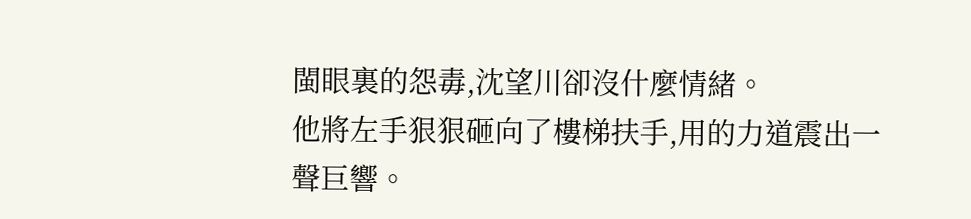閩眼裏的怨毒,沈望川卻沒什麼情緒。
他將左手狠狠砸向了樓梯扶手,用的力道震出一聲巨響。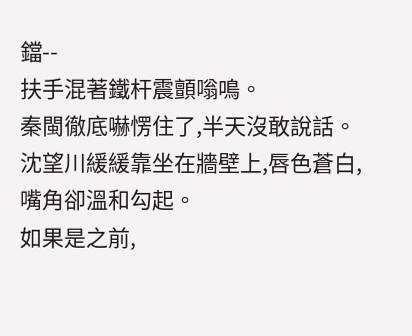鐺--
扶手混著鐵杆震顫嗡鳴。
秦閩徹底嚇愣住了,半天沒敢說話。
沈望川緩緩靠坐在牆壁上,唇色蒼白,嘴角卻溫和勾起。
如果是之前,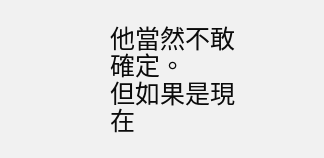他當然不敢確定。
但如果是現在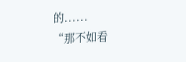的......
“那不如看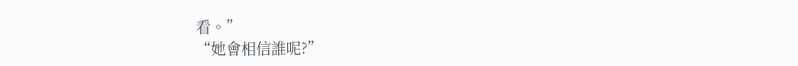看。”
“她會相信誰呢?”